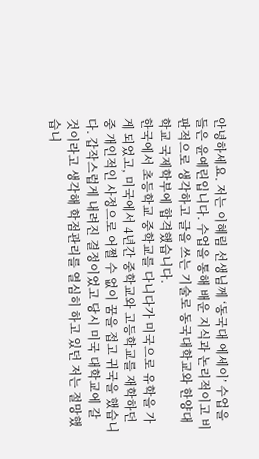안녕하세요. 저는 이혜림 선생님께 ‘동국대 에세이’ 수업을 들은 윤예린입니다. 수업을 통해 배운 지식과 논리적이고 비판적으로 생각하고 글을 쓰는 기술로 동국대학교와 한양대학교 국제학부에 합격했습니다.
한국에서 초등학교 중학교를 다니다가 미국으로 유학을 가게 되었고, 미국에서 4년간 중학교와 고등학교를 재학하던 중 개인적인 사정으로 어쩔 수 없이 꿈을 접고 귀국을 했습니다. 갑작스럽게 내려진 결정이었고 당시 미국 대학교에 갈 것이라고 생각해 학점관리를 열심히 하고 있던 저는 절망했습니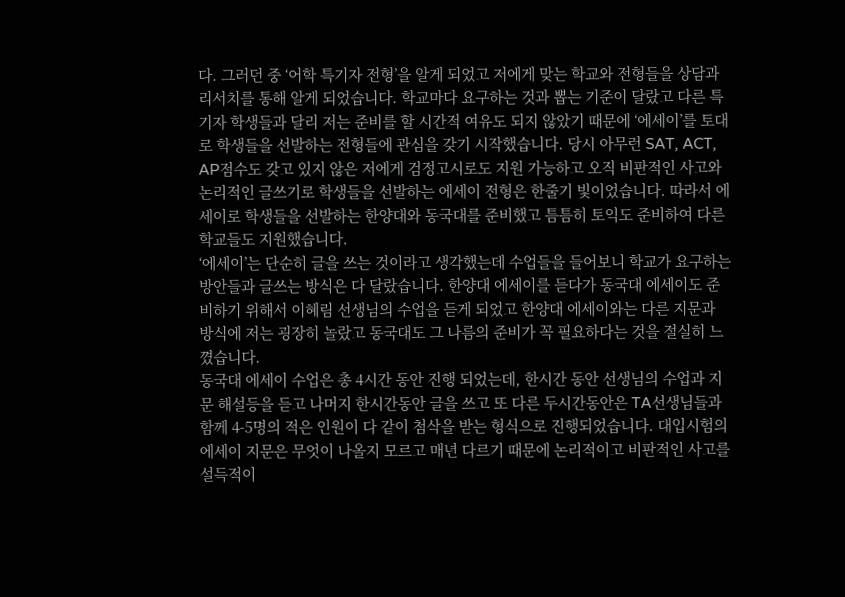다. 그러던 중 ‘어학 특기자 전형’을 알게 되었고 저에게 맞는 학교와 전형들을 상담과 리서치를 통해 알게 되었습니다. 학교마다 요구하는 것과 뽑는 기준이 달랐고 다른 특기자 학생들과 달리 저는 준비를 할 시간적 여유도 되지 않았기 때문에 ‘에세이’를 토대로 학생들을 선발하는 전형들에 관심을 갖기 시작했습니다. 당시 아무런 SAT, ACT, AP점수도 갖고 있지 않은 저에게 검정고시로도 지원 가능하고 오직 비판적인 사고와 논리적인 글쓰기로 학생들을 선발하는 에세이 전형은 한줄기 빛이었습니다. 따라서 에세이로 학생들을 선발하는 한양대와 동국대를 준비했고 틈틈히 토익도 준비하여 다른 학교들도 지원했습니다.
‘에세이’는 단순히 글을 쓰는 것이라고 생각했는데 수업들을 들어보니 학교가 요구하는 방안들과 글쓰는 방식은 다 달랐습니다. 한양대 에세이를 듣다가 동국대 에세이도 준비하기 위해서 이혜림 선생님의 수업을 듣게 되었고 한양대 에세이와는 다른 지문과 방식에 저는 굉장히 놀랐고 동국대도 그 나름의 준비가 꼭 필요하다는 것을 절실히 느꼈습니다.
동국대 에세이 수업은 총 4시간 동안 진행 되었는데, 한시간 동안 선생님의 수업과 지문 해설등을 듣고 나머지 한시간동안 글을 쓰고 또 다른 두시간동안은 TA선생님들과 함께 4-5명의 적은 인원이 다 같이 첨삭을 받는 형식으로 진행되었습니다. 대입시험의 에세이 지문은 무엇이 나올지 모르고 매년 다르기 때문에 논리적이고 비판적인 사고를 설득적이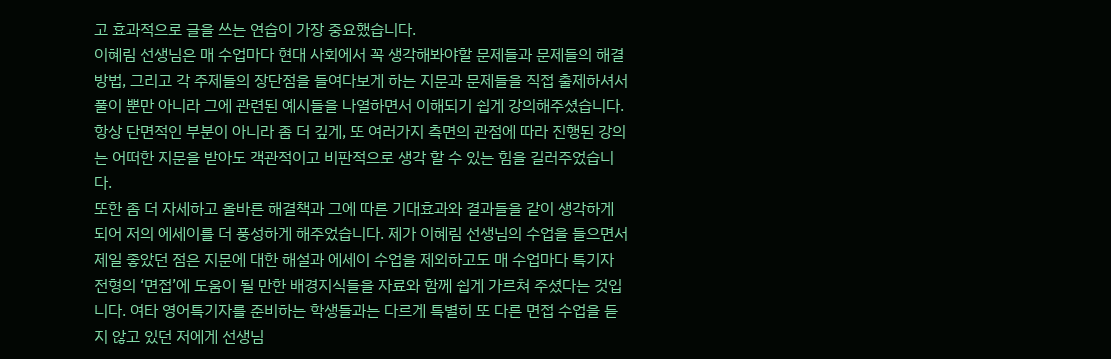고 효과적으로 글을 쓰는 연습이 가장 중요했습니다.
이혜림 선생님은 매 수업마다 현대 사회에서 꼭 생각해봐야할 문제들과 문제들의 해결방법, 그리고 각 주제들의 장단점을 들여다보게 하는 지문과 문제들을 직접 출제하셔서 풀이 뿐만 아니라 그에 관련된 예시들을 나열하면서 이해되기 쉽게 강의해주셨습니다. 항상 단면적인 부분이 아니라 좀 더 깊게, 또 여러가지 측면의 관점에 따라 진행된 강의는 어떠한 지문을 받아도 객관적이고 비판적으로 생각 할 수 있는 힘을 길러주었습니다.
또한 좀 더 자세하고 올바른 해결책과 그에 따른 기대효과와 결과들을 같이 생각하게 되어 저의 에세이를 더 풍성하게 해주었습니다. 제가 이혜림 선생님의 수업을 들으면서 제일 좋았던 점은 지문에 대한 해설과 에세이 수업을 제외하고도 매 수업마다 특기자 전형의 ‘면접’에 도움이 될 만한 배경지식들을 자료와 함께 쉽게 가르쳐 주셨다는 것입니다. 여타 영어특기자를 준비하는 학생들과는 다르게 특별히 또 다른 면접 수업을 듣지 않고 있던 저에게 선생님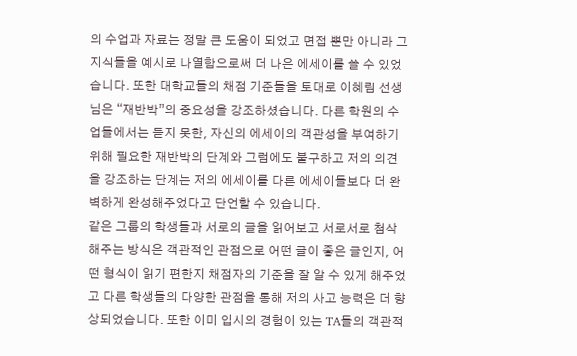의 수업과 자료는 정말 큰 도움이 되었고 면접 뿐만 아니라 그 지식들을 예시로 나열함으로써 더 나은 에세이를 쓸 수 있었습니다. 또한 대학교들의 채점 기준들을 토대로 이혜림 선생님은 “재반박”의 중요성을 강조하셨습니다. 다른 학원의 수업들에서는 듣지 못한, 자신의 에세이의 객관성을 부여하기 위해 필요한 재반박의 단계와 그럼에도 불구하고 저의 의견을 강조하는 단계는 저의 에세이를 다른 에세이들보다 더 완벽하게 완성해주었다고 단언할 수 있습니다.
같은 그룹의 학생들과 서로의 글을 읽어보고 서로서로 첨삭해주는 방식은 객관적인 관점으로 어떤 글이 좋은 글인지, 어떤 형식이 읽기 편한지 채점자의 기준을 잘 알 수 있게 해주었고 다른 학생들의 다양한 관점을 통해 저의 사고 능력은 더 향상되었습니다. 또한 이미 입시의 경험이 있는 TA들의 객관적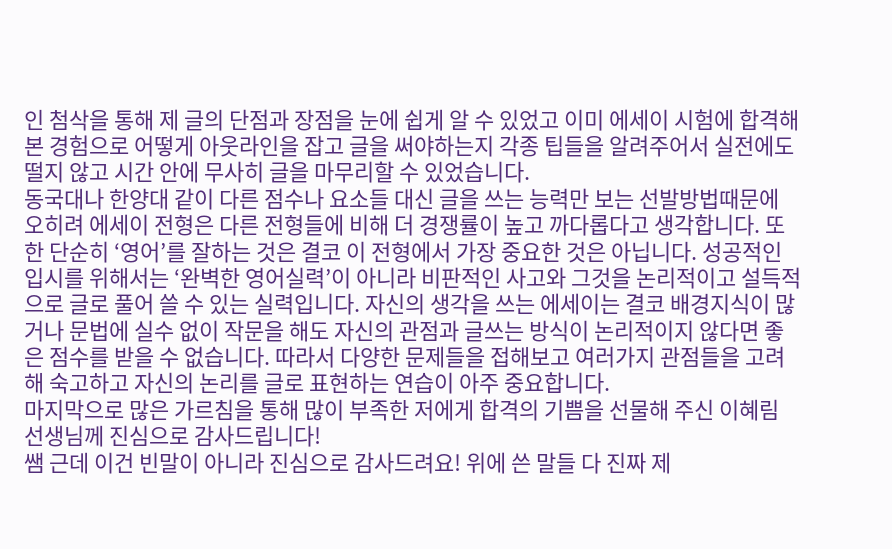인 첨삭을 통해 제 글의 단점과 장점을 눈에 쉽게 알 수 있었고 이미 에세이 시험에 합격해본 경험으로 어떻게 아웃라인을 잡고 글을 써야하는지 각종 팁들을 알려주어서 실전에도 떨지 않고 시간 안에 무사히 글을 마무리할 수 있었습니다.
동국대나 한양대 같이 다른 점수나 요소들 대신 글을 쓰는 능력만 보는 선발방법때문에 오히려 에세이 전형은 다른 전형들에 비해 더 경쟁률이 높고 까다롭다고 생각합니다. 또한 단순히 ‘영어’를 잘하는 것은 결코 이 전형에서 가장 중요한 것은 아닙니다. 성공적인 입시를 위해서는 ‘완벽한 영어실력’이 아니라 비판적인 사고와 그것을 논리적이고 설득적 으로 글로 풀어 쓸 수 있는 실력입니다. 자신의 생각을 쓰는 에세이는 결코 배경지식이 많거나 문법에 실수 없이 작문을 해도 자신의 관점과 글쓰는 방식이 논리적이지 않다면 좋은 점수를 받을 수 없습니다. 따라서 다양한 문제들을 접해보고 여러가지 관점들을 고려해 숙고하고 자신의 논리를 글로 표현하는 연습이 아주 중요합니다.
마지막으로 많은 가르침을 통해 많이 부족한 저에게 합격의 기쁨을 선물해 주신 이혜림 선생님께 진심으로 감사드립니다!
쌤 근데 이건 빈말이 아니라 진심으로 감사드려요! 위에 쓴 말들 다 진짜 제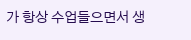가 항상 수업들으면서 생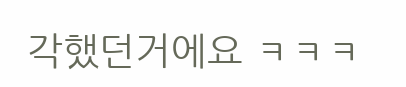각했던거에요 ㅋㅋㅋ